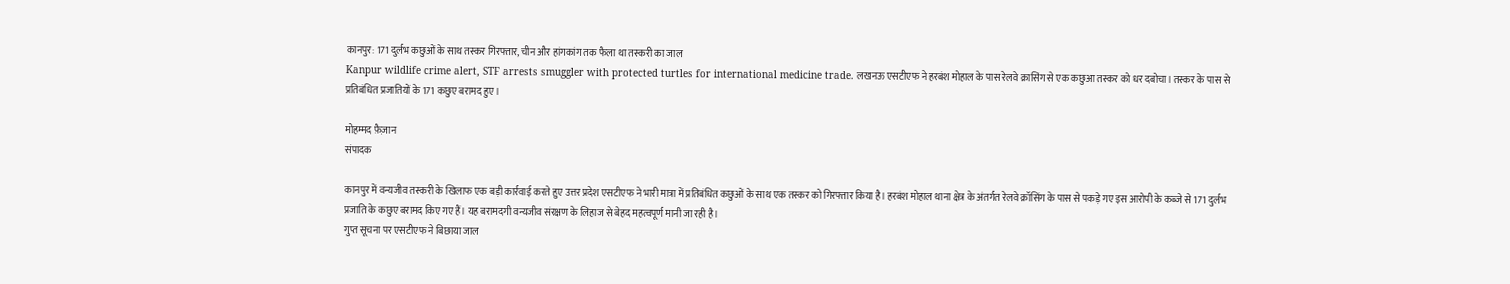कानपुर: 171 दुर्लभ कछुओं के साथ तस्कर गिरफ्तार, चीन और हांगकांग तक फैला था तस्करी का जाल
Kanpur wildlife crime alert, STF arrests smuggler with protected turtles for international medicine trade. लखनऊ एसटीएफ ने हरबंश मोहाल के पास रेलवे क्रासिंग से एक कछुआ तस्कर को धर दबोचा। तस्कर के पास से प्रतिबंधित प्रजातियों के 171 कछुए बरामद हुए।

मोहम्मद फ़ैज़ान
संपादक

कानपुर में वन्यजीव तस्करी के खिलाफ एक बड़ी कार्रवाई करते हुए उत्तर प्रदेश एसटीएफ ने भारी मात्रा में प्रतिबंधित कछुओं के साथ एक तस्कर को गिरफ्तार किया है। हरबंश मोहाल थाना क्षेत्र के अंतर्गत रेलवे क्रॉसिंग के पास से पकड़े गए इस आरोपी के कब्जे से 171 दुर्लभ प्रजाति के कछुए बरामद किए गए हैं। यह बरामदगी वन्यजीव संरक्षण के लिहाज से बेहद महत्वपूर्ण मानी जा रही है।
गुप्त सूचना पर एसटीएफ ने बिछाया जाल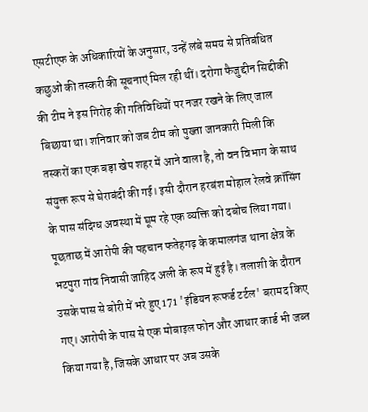एसटीएफ के अधिकारियों के अनुसार, उन्हें लंबे समय से प्रतिबंधित कछुओं की तस्करी की सूचनाएं मिल रही थीं। दरोगा फैजुद्दीन सिद्दीकी की टीम ने इस गिरोह की गतिविधियों पर नजर रखने के लिए जाल बिछाया था। शनिवार को जब टीम को पुख्ता जानकारी मिली कि तस्करों का एक बड़ा खेप शहर में आने वाला है, तो वन विभाग के साथ संयुक्त रूप से घेराबंदी की गई। इसी दौरान हरबंश मोहाल रेलवे क्रॉसिंग के पास संदिग्ध अवस्था में घूम रहे एक व्यक्ति को दबोच लिया गया।
पूछताछ में आरोपी की पहचान फतेहगढ़ के कमालगंज थाना क्षेत्र के भटपुरा गांव निवासी जाहिद अली के रूप में हुई है। तलाशी के दौरान उसके पास से बोरी में भरे हुए 171 'इंडियन रूफर्ड टर्टल' बरामद किए गए। आरोपी के पास से एक मोबाइल फोन और आधार कार्ड भी जब्त किया गया है, जिसके आधार पर अब उसके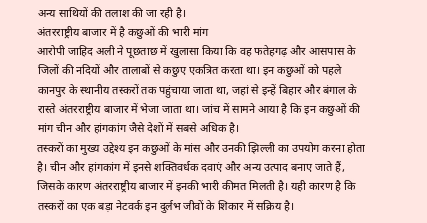अन्य साथियों की तलाश की जा रही है।
अंतरराष्ट्रीय बाजार में है कछुओं की भारी मांग
आरोपी जाहिद अली ने पूछताछ में खुलासा किया कि वह फतेहगढ़ और आसपास के जिलों की नदियों और तालाबों से कछुए एकत्रित करता था। इन कछुओं को पहले कानपुर के स्थानीय तस्करों तक पहुंचाया जाता था, जहां से इन्हें बिहार और बंगाल के रास्ते अंतरराष्ट्रीय बाजार में भेजा जाता था। जांच में सामने आया है कि इन कछुओं की मांग चीन और हांगकांग जैसे देशों में सबसे अधिक है।
तस्करों का मुख्य उद्देश्य इन कछुओं के मांस और उनकी झिल्ली का उपयोग करना होता है। चीन और हांगकांग में इनसे शक्तिवर्धक दवाएं और अन्य उत्पाद बनाए जाते हैं, जिसके कारण अंतरराष्ट्रीय बाजार में इनकी भारी कीमत मिलती है। यही कारण है कि तस्करों का एक बड़ा नेटवर्क इन दुर्लभ जीवों के शिकार में सक्रिय है।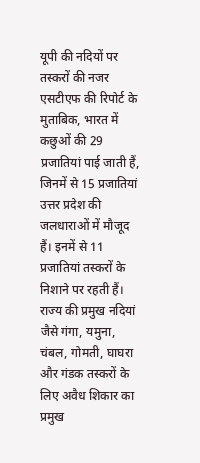यूपी की नदियों पर तस्करों की नजर
एसटीएफ की रिपोर्ट के मुताबिक, भारत में कछुओं की 29 प्रजातियां पाई जाती हैं, जिनमें से 15 प्रजातियां उत्तर प्रदेश की जलधाराओं में मौजूद हैं। इनमें से 11 प्रजातियां तस्करों के निशाने पर रहती हैं। राज्य की प्रमुख नदियां जैसे गंगा, यमुना, चंबल, गोमती, घाघरा और गंडक तस्करों के लिए अवैध शिकार का प्रमुख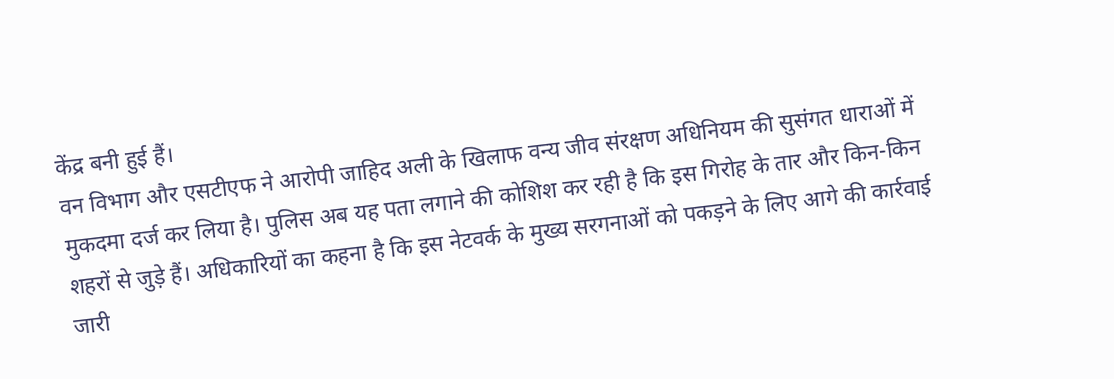केंद्र बनी हुई हैं।
वन विभाग और एसटीएफ ने आरोपी जाहिद अली के खिलाफ वन्य जीव संरक्षण अधिनियम की सुसंगत धाराओं में मुकदमा दर्ज कर लिया है। पुलिस अब यह पता लगाने की कोशिश कर रही है कि इस गिरोह के तार और किन-किन शहरों से जुड़े हैं। अधिकारियों का कहना है कि इस नेटवर्क के मुख्य सरगनाओं को पकड़ने के लिए आगे की कार्रवाई जारी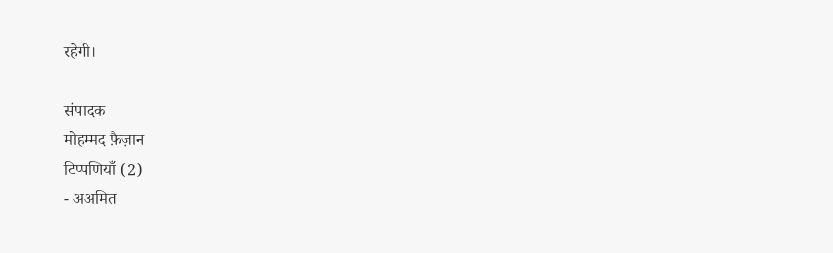रहेगी।

संपादक
मोहम्मद फ़ैज़ान
टिप्पणियाँ (2)
- अअमित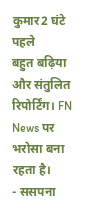कुमार2 घंटे पहले
बहुत बढ़िया और संतुलित रिपोर्टिंग। FN News पर भरोसा बना रहता है।
- ससपना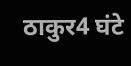ठाकुर4 घंटे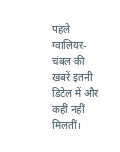पहले
ग्वालियर-चंबल की खबरें इतनी डिटेल में और कहीं नहीं मिलतीं।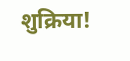शुक्रिया!